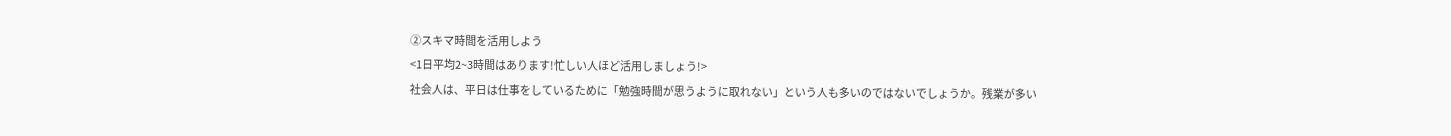②スキマ時間を活用しよう
<1日平均2~3時間はあります!忙しい人ほど活用しましょう!>
社会人は、平日は仕事をしているために「勉強時間が思うように取れない」という人も多いのではないでしょうか。残業が多い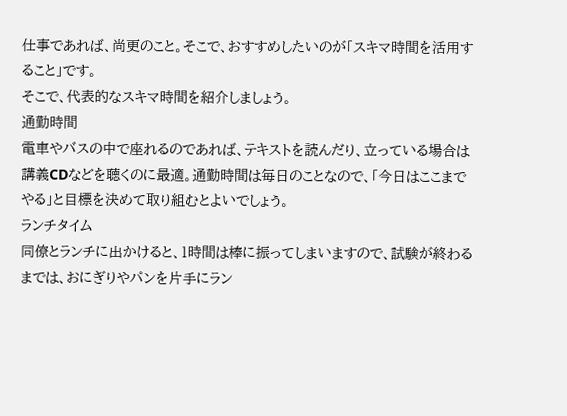仕事であれば、尚更のこと。そこで、おすすめしたいのが「スキマ時間を活用すること」です。
そこで、代表的なスキマ時間を紹介しましょう。
通勤時間
電車やバスの中で座れるのであれば、テキストを読んだり、立っている場合は講義CDなどを聴くのに最適。通勤時間は毎日のことなので、「今日はここまでやる」と目標を決めて取り組むとよいでしょう。
ランチタイム
同僚とランチに出かけると、1時間は棒に振ってしまいますので、試験が終わるまでは、おにぎりやパンを片手にラン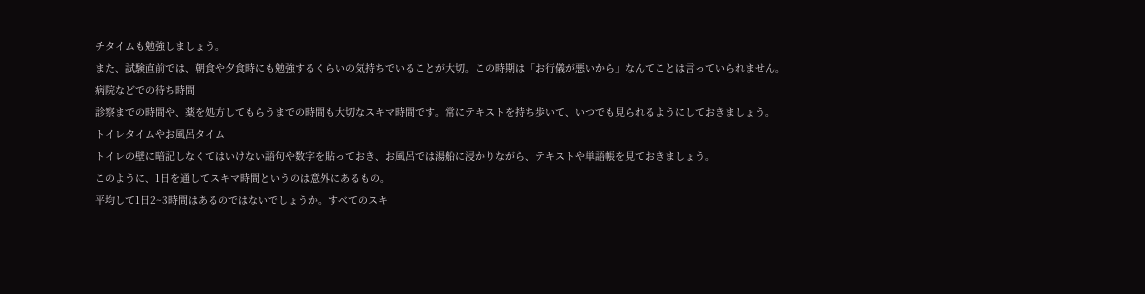チタイムも勉強しましょう。
また、試験直前では、朝食や夕食時にも勉強するくらいの気持ちでいることが大切。この時期は「お行儀が悪いから」なんてことは言っていられません。
病院などでの待ち時間
診察までの時間や、薬を処方してもらうまでの時間も大切なスキマ時間です。常にテキストを持ち歩いて、いつでも見られるようにしておきましょう。
トイレタイムやお風呂タイム
トイレの壁に暗記しなくてはいけない語句や数字を貼っておき、お風呂では湯船に浸かりながら、テキストや単語帳を見ておきましょう。
このように、1日を通してスキマ時間というのは意外にあるもの。
平均して1日2~3時間はあるのではないでしょうか。すべてのスキ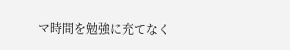マ時間を勉強に充てなく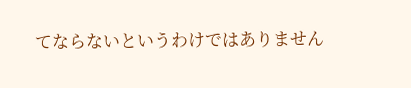てならないというわけではありません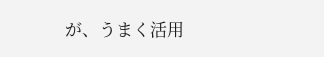が、うまく活用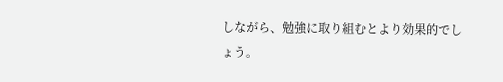しながら、勉強に取り組むとより効果的でしょう。